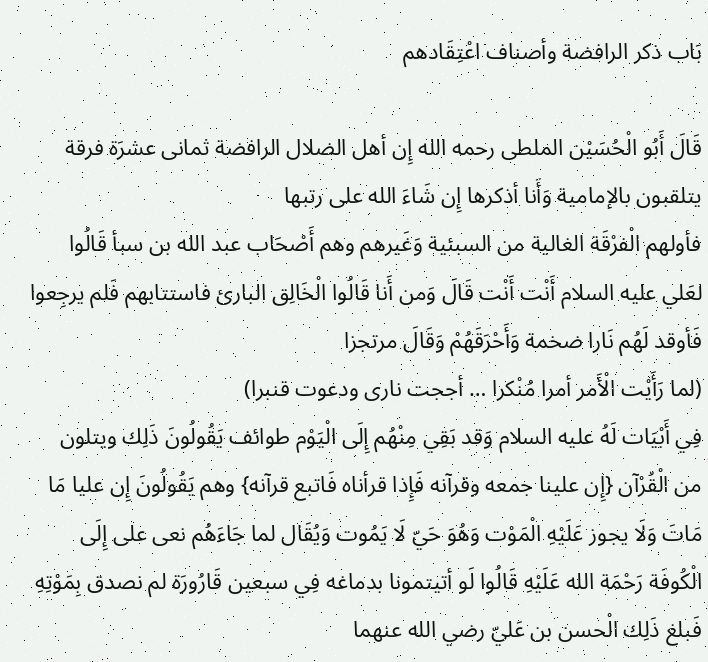بَاب ذكر الرافضة وأصناف اعْتِقَادهم

قَالَ أَبُو الْحُسَيْن الملطى رحمه الله إِن أهل الضلال الرافضة ثمانى عشرَة فرقة يتلقبون بالإمامية وَأَنا أذكرها إِن شَاءَ الله على رتبها
فأولهم الْفرْقَة الغالية من السبئية وَغَيرهم وهم أَصْحَاب عبد الله بن سبأ قَالُوا لعَلي عليه السلام أَنْت أَنْت قَالَ وَمن أَنا قَالُوا الْخَالِق البارئ فاستتابهم فَلم يرجِعوا فَأوقد لَهُم نَارا ضخمة وَأَحْرَقَهُمْ وَقَالَ مرتجزا
(لما رَأَيْت الْأَمر أمرا مُنْكرا … أججت نارى ودعوت قنبرا)
فِي أَبْيَات لَهُ عليه السلام وَقد بَقِي مِنْهُم إِلَى الْيَوْم طوائف يَقُولُونَ ذَلِك ويتلون من الْقُرْآن {إِن علينا جمعه وقرآنه فَإِذا قرأناه فَاتبع قرآنه} وهم يَقُولُونَ إِن عليا مَا مَاتَ وَلَا يجوز عَلَيْهِ الْمَوْت وَهُوَ حَيّ لَا يَمُوت وَيُقَال لما جَاءَهُم نعى على إِلَى الْكُوفَة رَحْمَة الله عَلَيْهِ قَالُوا لَو أتيتمونا بدماغه فِي سبعين قَارُورَة لم نصدق بِمَوْتِهِ فَبلغ ذَلِك الْحسن بن عَليّ رضي الله عنهما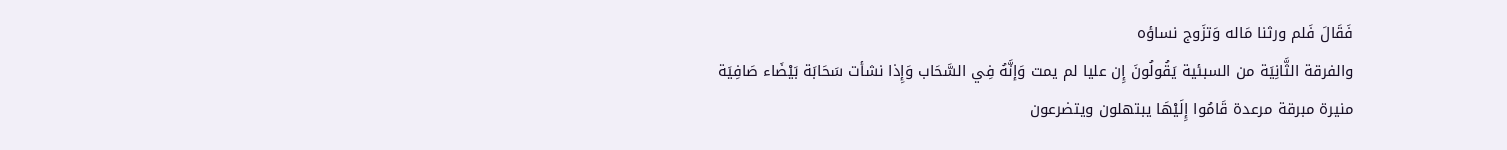فَقَالَ فَلم ورثنا مَاله وَتزَوج نساؤه
والفرقة الثَّانِيَة من السبئية يَقُولُونَ إِن عليا لم يمت وَإنَّهُ فِي السَّحَاب وَإِذا نشأت سَحَابَة بَيْضَاء صَافِيَة منيرة مبرقة مرعدة قَامُوا إِلَيْهَا يبتهلون ويتضرعون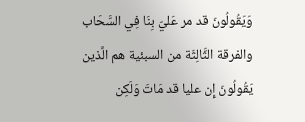وَيَقُولُونَ قد مر عَليّ بِنَا فِي السَّحَاب
والفرقة الثَّالِثَة من السبئية هم الَّذين يَقُولُونَ إِن عليا قد مَاتَ وَلَكِن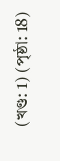(খণ্ড: 1) (পৃষ্ঠা: 18)